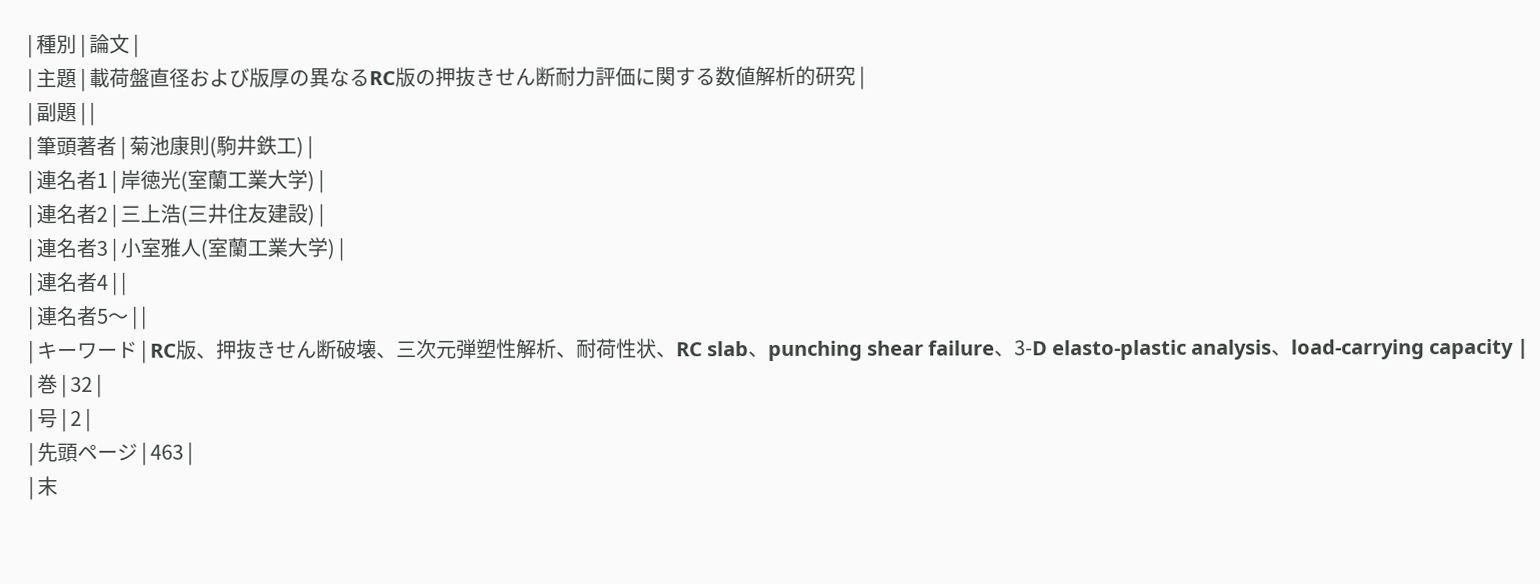| 種別 | 論文 |
| 主題 | 載荷盤直径および版厚の異なるRC版の押抜きせん断耐力評価に関する数値解析的研究 |
| 副題 | |
| 筆頭著者 | 菊池康則(駒井鉄工) |
| 連名者1 | 岸徳光(室蘭工業大学) |
| 連名者2 | 三上浩(三井住友建設) |
| 連名者3 | 小室雅人(室蘭工業大学) |
| 連名者4 | |
| 連名者5〜 | |
| キーワード | RC版、押抜きせん断破壊、三次元弾塑性解析、耐荷性状、RC slab、punching shear failure、3-D elasto-plastic analysis、load-carrying capacity |
| 巻 | 32 |
| 号 | 2 |
| 先頭ページ | 463 |
| 末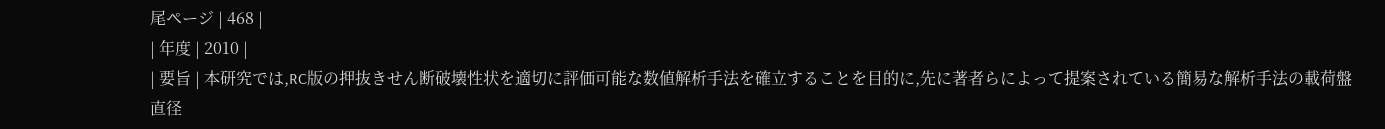尾ページ | 468 |
| 年度 | 2010 |
| 要旨 | 本研究では,RC版の押抜きせん断破壊性状を適切に評価可能な数値解析手法を確立することを目的に,先に著者らによって提案されている簡易な解析手法の載荷盤直径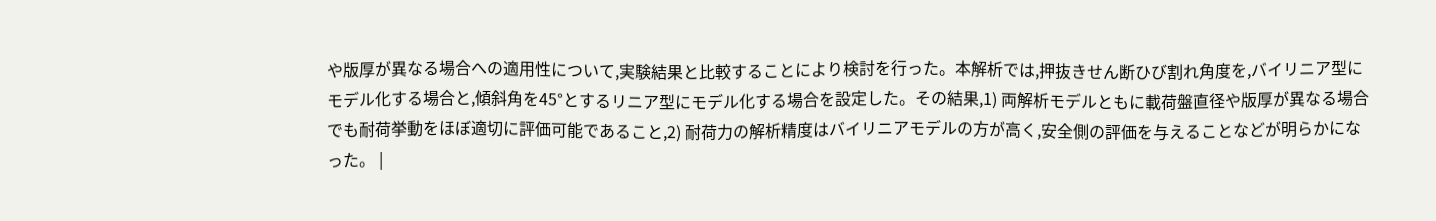や版厚が異なる場合への適用性について,実験結果と比較することにより検討を行った。本解析では,押抜きせん断ひび割れ角度を,バイリニア型にモデル化する場合と,傾斜角を45°とするリニア型にモデル化する場合を設定した。その結果,1) 両解析モデルともに載荷盤直径や版厚が異なる場合でも耐荷挙動をほぼ適切に評価可能であること,2) 耐荷力の解析精度はバイリニアモデルの方が高く,安全側の評価を与えることなどが明らかになった。 |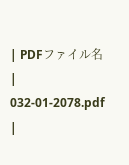| PDFファイル名 | 032-01-2078.pdf |